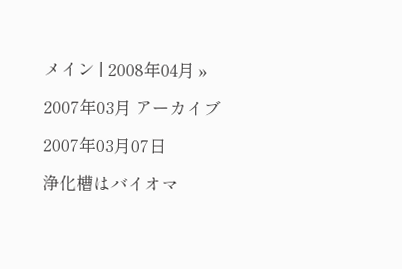メイン | 2008年04月 »

2007年03月 アーカイブ

2007年03月07日

浄化槽はバイオマ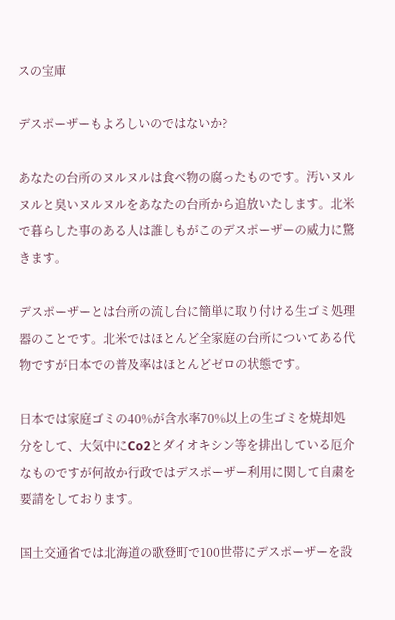スの宝庫

デスポーザーもよろしいのではないか?

あなたの台所のヌルヌルは食べ物の腐ったものです。汚いヌルヌルと臭いヌルヌルをあなたの台所から追放いたします。北米で暮らした事のある人は誰しもがこのデスポーザーの威力に驚きます。

デスポーザーとは台所の流し台に簡単に取り付ける生ゴミ処理器のことです。北米ではほとんど全家庭の台所についてある代物ですが日本での普及率はほとんどゼロの状態です。

日本では家庭ゴミの40%が含水率70%以上の生ゴミを焼却処分をして、大気中にCo2とダイオキシン等を排出している厄介なものですが何故か行政ではデスポーザー利用に関して自粛を要請をしております。

国土交通省では北海道の歌登町で100世帯にデスポーザーを設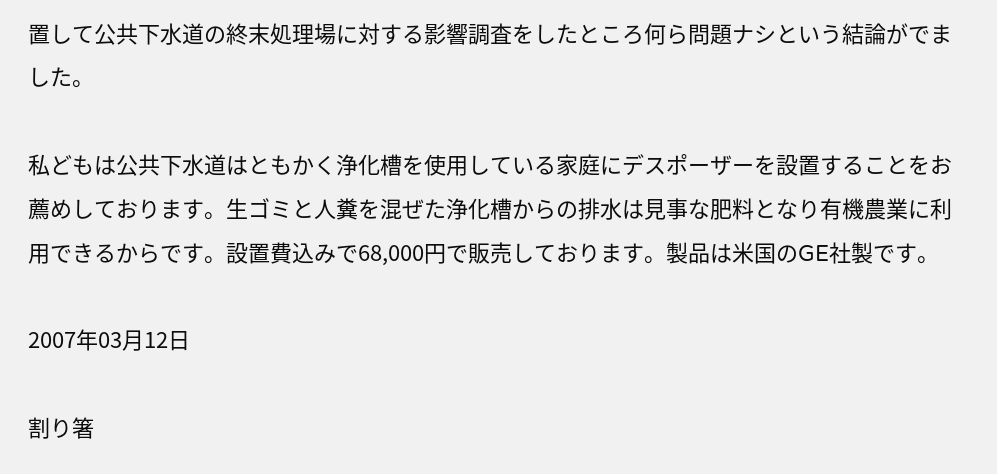置して公共下水道の終末処理場に対する影響調査をしたところ何ら問題ナシという結論がでました。

私どもは公共下水道はともかく浄化槽を使用している家庭にデスポーザーを設置することをお薦めしております。生ゴミと人糞を混ぜた浄化槽からの排水は見事な肥料となり有機農業に利用できるからです。設置費込みで68,000円で販売しております。製品は米国のGE社製です。

2007年03月12日

割り箸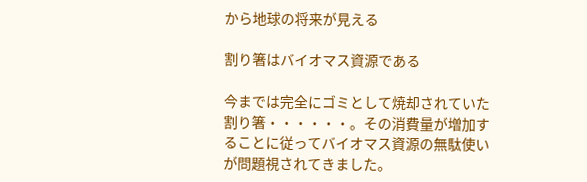から地球の将来が見える

割り箸はバイオマス資源である

今までは完全にゴミとして焼却されていた割り箸・・・・・・。その消費量が増加することに従ってバイオマス資源の無駄使いが問題視されてきました。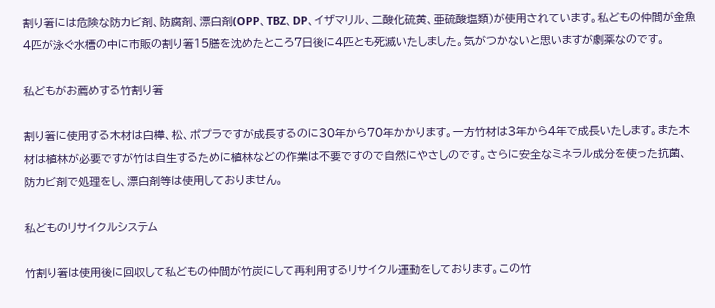割り箸には危険な防カビ剤、防腐剤、漂白剤(OPP、TBZ、DP、イザマリル、二酸化硫黄、亜硫酸塩類)が使用されています。私どもの仲間が金魚4匹が泳ぐ水槽の中に市販の割り箸15膳を沈めたところ7日後に4匹とも死滅いたしました。気がつかないと思いますが劇薬なのです。

私どもがお薦めする竹割り箸

割り箸に使用する木材は白樺、松、ポプラですが成長するのに30年から70年かかります。一方竹材は3年から4年で成長いたします。また木材は植林が必要ですが竹は自生するために植林などの作業は不要ですので自然にやさしのです。さらに安全なミネラル成分を使った抗菌、防カビ剤で処理をし、漂白剤等は使用しておりません。

私どものリサイクルシステム

竹割り箸は使用後に回収して私どもの仲間が竹炭にして再利用するリサイクル運動をしております。この竹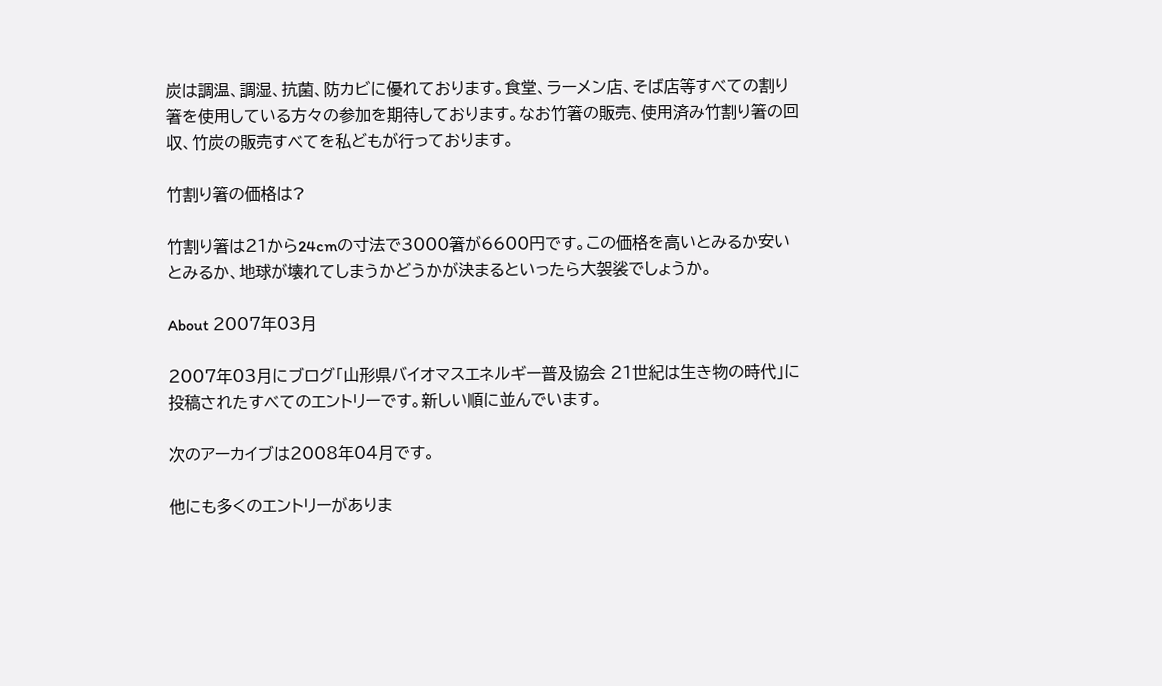炭は調温、調湿、抗菌、防カビに優れております。食堂、ラーメン店、そば店等すべての割り箸を使用している方々の参加を期待しております。なお竹箸の販売、使用済み竹割り箸の回収、竹炭の販売すべてを私どもが行っております。

竹割り箸の価格は?

竹割り箸は21から24cmの寸法で3000箸が6600円です。この価格を高いとみるか安いとみるか、地球が壊れてしまうかどうかが決まるといったら大袈裟でしょうか。

About 2007年03月

2007年03月にブログ「山形県バイオマスエネルギー普及協会 21世紀は生き物の時代」に投稿されたすべてのエントリーです。新しい順に並んでいます。

次のアーカイブは2008年04月です。

他にも多くのエントリーがありま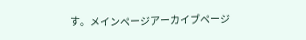す。メインページアーカイブページ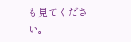も見てください。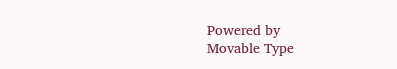Powered by
Movable Type